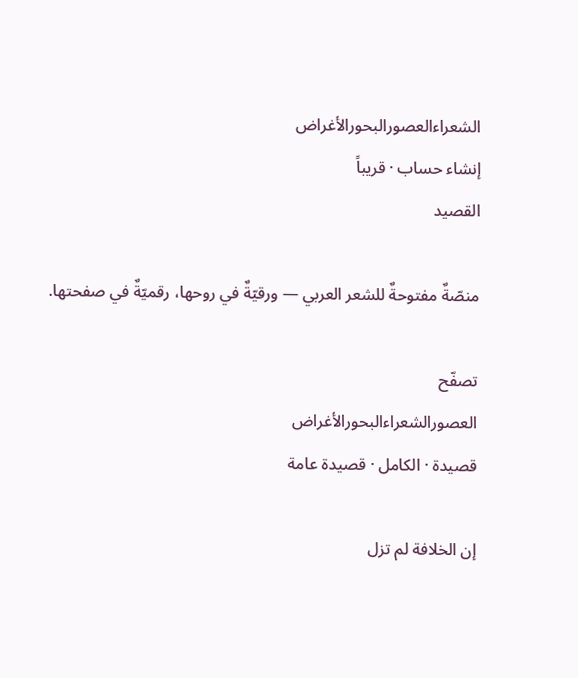الشعراءالعصورالبحورالأغراض
إنشاء حساب · قريباً
القصيد

منصّةٌ مفتوحةٌ للشعر العربي — ورقيّةٌ في روحها، رقميّةٌ في صفحتها.

تصفّح
العصورالشعراءالبحورالأغراض
قصيدة · الكامل · قصيدة عامة

إن الخلافة لم تزل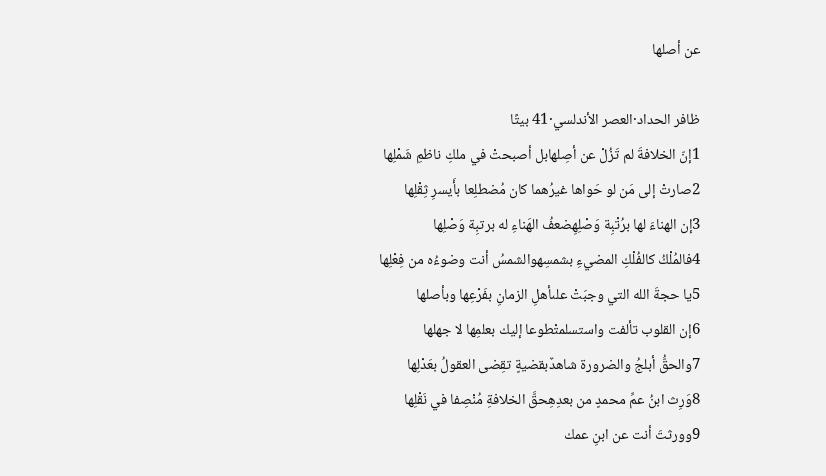عن أصلها

ظافر الحداد·العصر الأندلسي·41 بيتًا
1إنّ الخلافةَ لم تَزُلْ عن أصِلهابل أصبحتْ في ملكِ ناظمِ شَمْلِها
2صارتْ إلى مَن لو حَواها غيرُهما كان مُضطلِعا بأَيسرِ ثِقْلِها
3إن الهناءَ لها برُتْبِة وَصْلِهِضعفُ الهَناءِ له برتبِة وَصْلِها
4فالمُلْكُ كالفُلْكِ المضيءِ بشمسِهوالشمسُ أنت وضوءُه من فِعْلِها
5يا حجةَ الله التي وجبَتْ علىأهلِ الزمانِ بفَرْعِها وبأصلها
6إن القلوب تألفت واستسلمتْطوعا إليك بعلمِها لا جهلها
7والحقُّ أبلجُ والضرورة شاهدٌبقضيةٍ تقِضى العقولُ بعَدْلِها
8وَرِث ابنُ عمِّ محمدٍ من بعدِهِحقَّ الخلافةِ مُنْصِفا في نَقْلِها
9وورثتَ أنت عن ابنِ عمك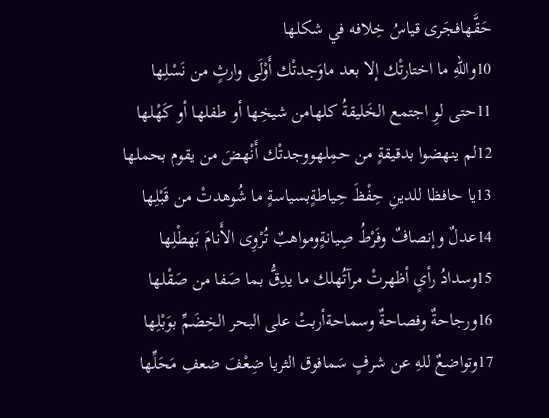حَقَّهافجَرى قياسُ خِلافه في شكلها
10واللهِ ما اختارتْك إلا بعد ماوَجدتْك أَوْلَى وارثٍ من نَسْلِها
11حتى لوِ اجتمع الخَليقةُ كلهامن شيخِها أو طفلها أو كَهْلها
12لم ينهضوا بدقيقةٍ من حمِلهووجدتْك أَنْهضَ من يقوم بحملها
13يا حافظا للدينِ حِفْظَ حِياطةٍبسياسةٍ ما شُوهدتْ من قَبْلِها
14عدلٌ وإنصافٌ وفَرْطُ صِيانةٍومواهبٌ تُرْوِى الأَنامَ بَهطْلِها
15وسدادُ رأىٍ أظهرتْ مرآتُهلك ما يدِقُّ بما صَفا من صَقْلها
16ورجاحةٌ وفصاحةٌ وسماحةأربتْ على البحر الخِضَمِّ بوَبْلِها
17وتواضعٌ للهِ عن شرفٍ سَمافوق الثريا ضِعْفَ ضعفِ مَحَلِّها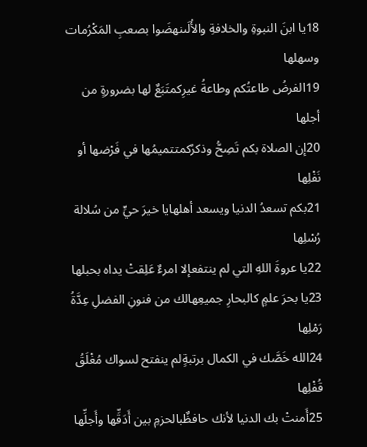18يا ابنَ النبوةِ والخلافةِ والأُلَىنهضَوا بصعبِ المَكْرُمات وسهلها
19الفرضُ طاعتُكم وطاعةُ غيرِكمتَبَعٌ لها بضرورةٍ من أجلها
20إن الصلاة بكم تَصِحُّ وذكرُكمتتميمُها في فَرْضها أو نَفْلِها
21بكم تسعدُ الدنيا ويسعد أهلهايا خيرَ حيٍّ من سُلالة رُسْلِها
22يا عروةَ اللهِ التي لم ينتفعإلا امرءٌ عَلِقتْ يداه بحبلها
23يا بحرَ علمٍ كالبحارِ جميعِهالك من فنونِ الفضلِ عِدَّةُ رَمْلِها
24الله خَصَّك في الكمال برتبةٍلم ينفتح لسواك مُغْلَقُ قُفْلِها
25أَمنتْ بك الدنيا لأنك حافظٌبالحزمِ بين أَدَقِّها وأَجلِّها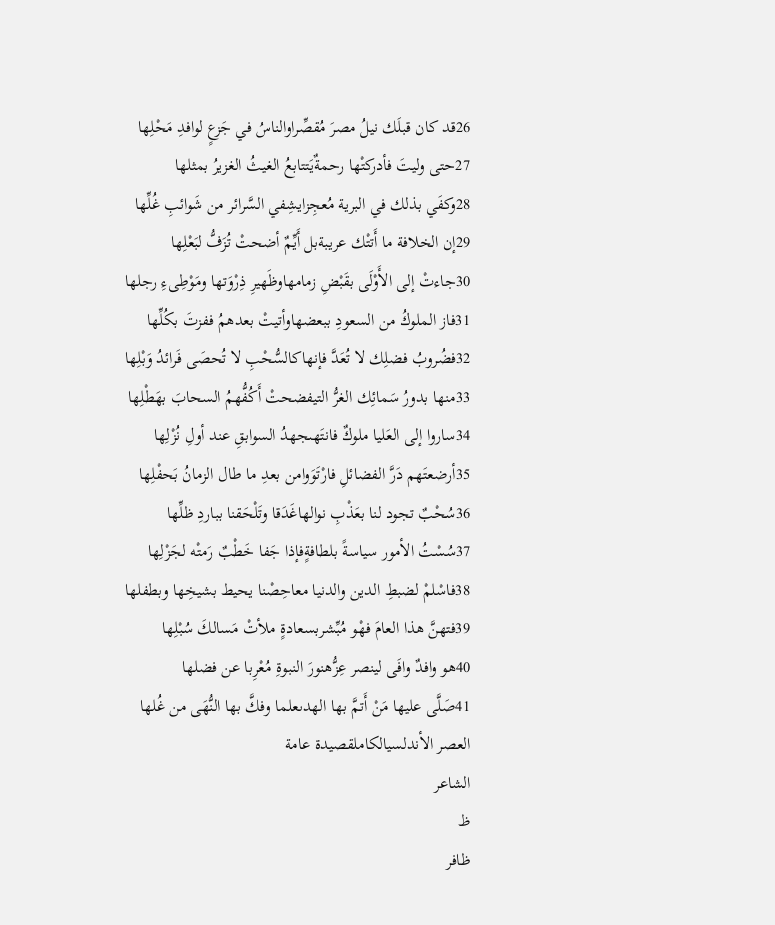26قد كان قبلَك نيلُ مصرَ مُقصِّراوالناسُ في جَزعٍ لوافدِ مَحْلِها
27حتى وليتَ فأدركتْها رحمةٌيَتتابعُ الغيثُ الغزيرُ بمثلها
28وكفَي بذلك في البرية مُعجِزايشِفي السَّرائر من شَوائبِ غُلِّها
29إن الخلافة ما أَتتْك عريبةبل أَيِّمٌ أضحتْ تُزَفُّ لبَعْلِها
30جاءتْ إلى الأَوْلَى بقَبْضِ زمامهاوظَهيرِ ذِرْوَتها ومَوْطِىءِ رجلها
31فاز الملوكُ من السعودِ ببعضهاوأتيتْ بعدهمُ ففزتَ بكُلِّها
32فضُروبُ فضلِك لا تُعَدَّ فإنهاكالسُّحْبِ لا تُحصَى فَرائدُ وَبْلِها
33منها بدورُ سَمائِك الغرُّ التيفضحتْ أَكُفُّهمُ السحابَ بهَطْلِها
34ساروا إلى العَليا ملوكٌ فانتَهىجهدُ السوابقِ عند أولِ نُزْلِها
35أرضعتَهم دَرَّ الفضائلِ فارْتَوَوامن بعدِ ما طال الزمانُ بَحفْلِها
36سُحْبٌ تجود لنا بعَذْبِ نوالهاغَدَقا وتَلْحَقنا بباردِ ظلِّها
37سُسْتُ الأمور سياسةً بلطافةٍفإذا جَفا خَطْبٌ رَمتْه لجَزْلِها
38فاسْلمْ لضبطِ الدين والدنيا معاحِصْنا يحيط بشيخِها وبطفلها
39فتهنَّ هذا العامَ فهْو مُبِّشربسعادةٍ ملأتْ مَسالكَ سُبْلِها
40هو وافدٌ وافَى لينصر عِزُّهنورَ النبوةِ مُعْرِبا عن فضلها
41صَلَّى عليها مَنْ أَتمَّ بها الهدىعلما وفكَّ بها النُّهَى من غُلها
العصر الأندلسيالكاملقصيدة عامة
الشاعر
ظ
ظافر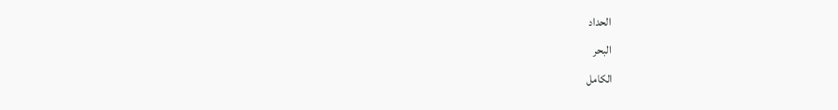الحداد
البحر
الكامل